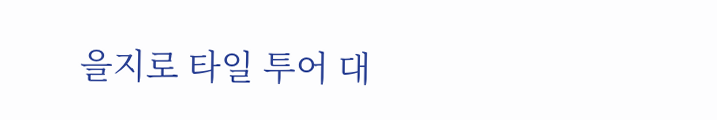을지로 타일 투어 대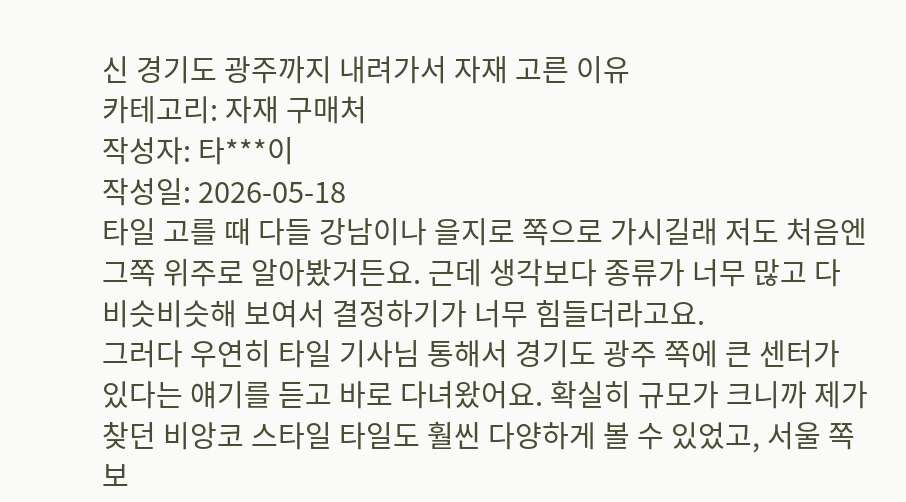신 경기도 광주까지 내려가서 자재 고른 이유
카테고리: 자재 구매처
작성자: 타***이
작성일: 2026-05-18
타일 고를 때 다들 강남이나 을지로 쪽으로 가시길래 저도 처음엔 그쪽 위주로 알아봤거든요. 근데 생각보다 종류가 너무 많고 다 비슷비슷해 보여서 결정하기가 너무 힘들더라고요.
그러다 우연히 타일 기사님 통해서 경기도 광주 쪽에 큰 센터가 있다는 얘기를 듣고 바로 다녀왔어요. 확실히 규모가 크니까 제가 찾던 비앙코 스타일 타일도 훨씬 다양하게 볼 수 있었고, 서울 쪽보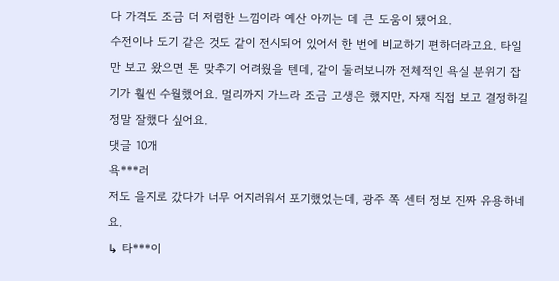다 가격도 조금 더 저렴한 느낌이라 예산 아끼는 데 큰 도움이 됐어요.
수전이나 도기 같은 것도 같이 전시되어 있어서 한 번에 비교하기 편하더라고요. 타일만 보고 왔으면 톤 맞추기 어려웠을 텐데, 같이 둘러보니까 전체적인 욕실 분위기 잡기가 훨씬 수월했어요. 멀리까지 가느라 조금 고생은 했지만, 자재 직접 보고 결정하길 정말 잘했다 싶어요.
댓글 10개
욕***러
저도 을지로 갔다가 너무 어지러워서 포기했었는데, 광주 쪽 센터 정보 진짜 유용하네요.
↳ 타***이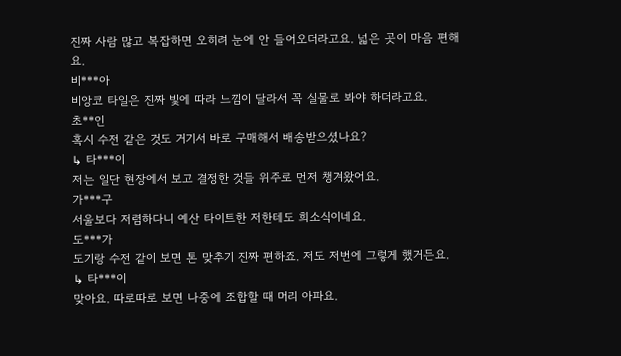진짜 사람 많고 복잡하면 오히려 눈에 안 들어오더라고요. 넓은 곳이 마음 편해요.
비***아
비앙코 타일은 진짜 빛에 따라 느낌이 달라서 꼭 실물로 봐야 하더라고요.
초**인
혹시 수전 같은 것도 거기서 바로 구매해서 배송받으셨나요?
↳ 타***이
저는 일단 현장에서 보고 결정한 것들 위주로 먼저 챙겨왔어요.
가***구
서울보다 저렴하다니 예산 타이트한 저한테도 희소식이네요.
도***가
도기랑 수전 같이 보면 톤 맞추기 진짜 편하죠. 저도 저번에 그렇게 했거든요.
↳ 타***이
맞아요. 따로따로 보면 나중에 조합할 때 머리 아파요.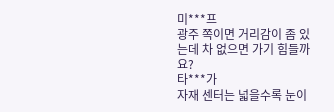미***프
광주 쪽이면 거리감이 좀 있는데 차 없으면 가기 힘들까요?
타***가
자재 센터는 넓을수록 눈이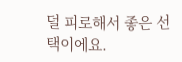덜 피로해서 좋은 선택이에요.